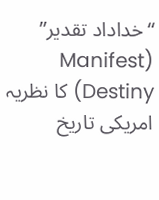“خداداد تقدیر” (Manifest Destiny) کا نظریہ امریکی تاریخ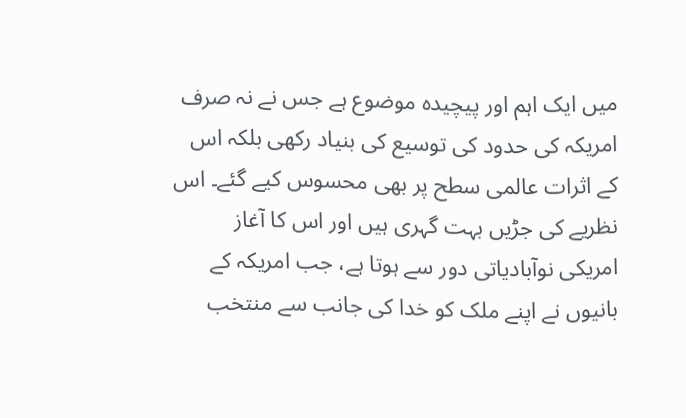میں ایک اہم اور پیچیدہ موضوع ہے جس نے نہ صرف امریکہ کی حدود کی توسیع کی بنیاد رکھی بلکہ اس کے اثرات عالمی سطح پر بھی محسوس کیے گئے۔ اس نظریے کی جڑیں بہت گہری ہیں اور اس کا آغاز امریکی نوآبادیاتی دور سے ہوتا ہے، جب امریکہ کے بانیوں نے اپنے ملک کو خدا کی جانب سے منتخب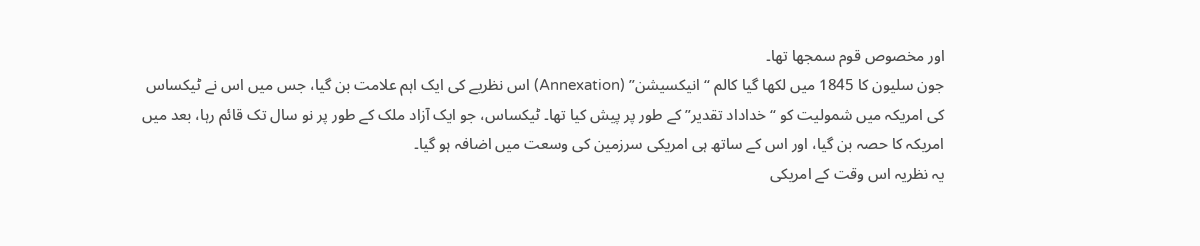اور مخصوص قوم سمجھا تھا۔
جون سلیون کا 1845 میں لکھا گیا کالم “انیکسیشن” (Annexation) اس نظریے کی ایک اہم علامت بن گیا، جس میں اس نے ٹیکساس کی امریکہ میں شمولیت کو “خداداد تقدیر” کے طور پر پیش کیا تھا۔ ٹیکساس، جو ایک آزاد ملک کے طور پر نو سال تک قائم رہا، بعد میں امریکہ کا حصہ بن گیا، اور اس کے ساتھ ہی امریکی سرزمین کی وسعت میں اضافہ ہو گیا۔
یہ نظریہ اس وقت کے امریکی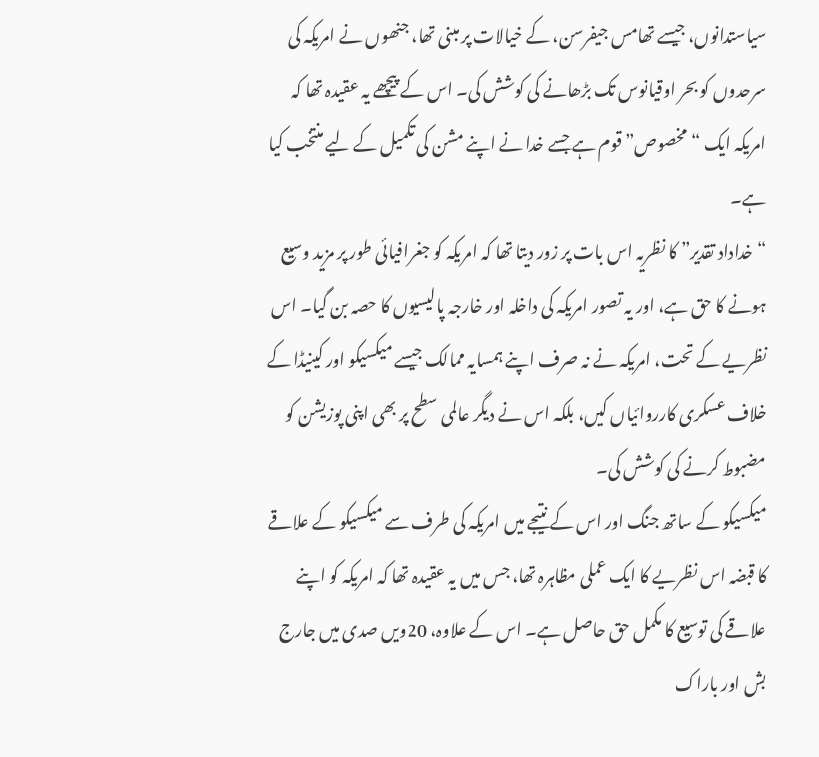سیاستدانوں، جیسے تھامس جیفرسن، کے خیالات پر مبنی تھا، جنھوں نے امریکہ کی سرحدوں کو بحر اوقیانوس تک بڑھانے کی کوشش کی۔ اس کے پیچھے یہ عقیدہ تھا کہ امریکہ ایک “مخصوص” قوم ہے جسے خدا نے اپنے مشن کی تکمیل کے لیے منتخب کیا ہے۔
“خداداد تقدیر” کا نظریہ اس بات پر زور دیتا تھا کہ امریکہ کو جغرافیائی طور پر مزید وسیع ہونے کا حق ہے، اور یہ تصور امریکہ کی داخلہ اور خارجہ پالیسیوں کا حصہ بن گیا۔ اس نظریے کے تحت، امریکہ نے نہ صرف اپنے ہمسایہ ممالک جیسے میکسیکو اور کینیڈا کے خلاف عسکری کارروائیاں کیں، بلکہ اس نے دیگر عالمی سطح پر بھی اپنی پوزیشن کو مضبوط کرنے کی کوشش کی۔
میکسیکو کے ساتھ جنگ اور اس کے نتیجے میں امریکہ کی طرف سے میکسیکو کے علاقے کا قبضہ اس نظریے کا ایک عملی مظاہرہ تھا، جس میں یہ عقیدہ تھا کہ امریکہ کو اپنے علاقے کی توسیع کا مکمل حق حاصل ہے۔ اس کے علاوہ، 20ویں صدی میں جارج بش اور باراک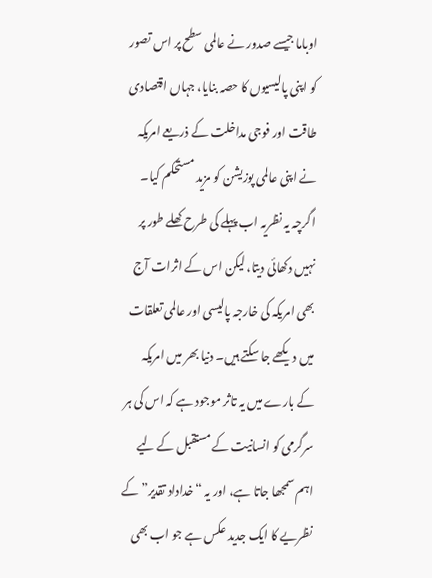اوباما جیسے صدور نے عالمی سطح پر اس تصور کو اپنی پالیسیوں کا حصہ بنایا، جہاں اقتصادی طاقت اور فوجی مداخلت کے ذریعے امریکہ نے اپنی عالمی پوزیشن کو مزید مستحکم کیا۔
اگرچہ یہ نظریہ اب پہلے کی طرح کھلے طور پر نہیں دکھائی دیتا، لیکن اس کے اثرات آج بھی امریکہ کی خارجہ پالیسی اور عالمی تعلقات میں دیکھے جا سکتے ہیں۔ دنیا بھر میں امریکہ کے بارے میں یہ تاثر موجود ہے کہ اس کی ہر سرگرمی کو انسانیت کے مستقبل کے لیے اہم سمجھا جاتا ہے، اور یہ “خداداد تقدیر” کے نظریے کا ایک جدید عکس ہے جو اب بھی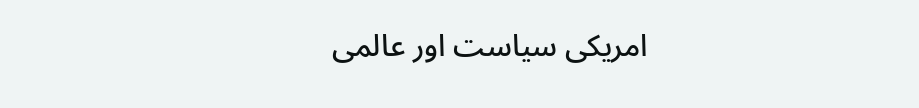امریکی سیاست اور عالمی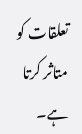تعلقات کو متاثر کرتا ہے۔